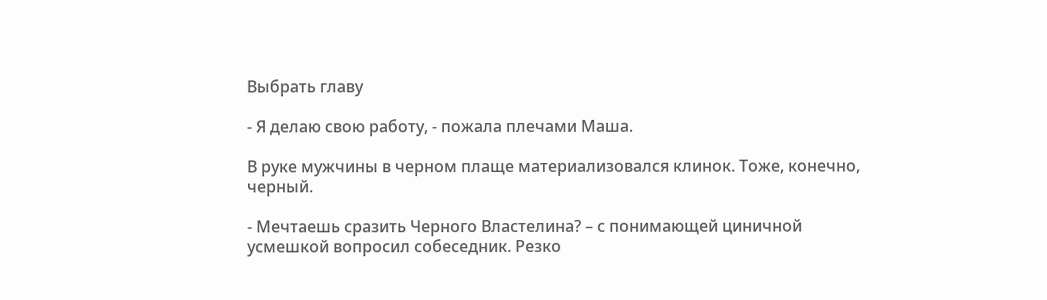Выбрать главу

- Я делаю свою работу, - пожала плечами Маша.

В руке мужчины в черном плаще материализовался клинок. Тоже, конечно, черный.

- Мечтаешь сразить Черного Властелина? – с понимающей циничной усмешкой вопросил собеседник. Резко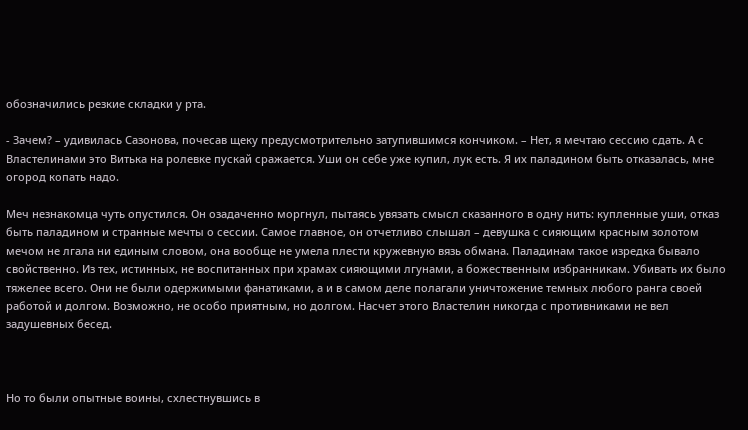обозначились резкие складки у рта.

- Зачем? – удивилась Сазонова, почесав щеку предусмотрительно затупившимся кончиком. – Нет, я мечтаю сессию сдать. А с Властелинами это Витька на ролевке пускай сражается. Уши он себе уже купил, лук есть. Я их паладином быть отказалась, мне огород копать надо.

Меч незнакомца чуть опустился. Он озадаченно моргнул, пытаясь увязать смысл сказанного в одну нить: купленные уши, отказ быть паладином и странные мечты о сессии. Самое главное, он отчетливо слышал – девушка с сияющим красным золотом мечом не лгала ни единым словом, она вообще не умела плести кружевную вязь обмана. Паладинам такое изредка бывало свойственно. Из тех, истинных, не воспитанных при храмах сияющими лгунами, а божественным избранникам. Убивать их было тяжелее всего. Они не были одержимыми фанатиками, а и в самом деле полагали уничтожение темных любого ранга своей работой и долгом. Возможно, не особо приятным, но долгом. Насчет этого Властелин никогда с противниками не вел задушевных бесед.



Но то были опытные воины, схлестнувшись в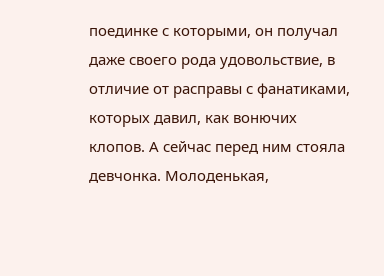поединке с которыми, он получал даже своего рода удовольствие, в отличие от расправы с фанатиками, которых давил, как вонючих клопов. А сейчас перед ним стояла девчонка. Молоденькая,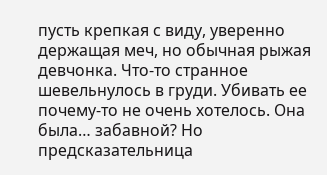пусть крепкая с виду, уверенно держащая меч, но обычная рыжая девчонка. Что-то странное шевельнулось в груди. Убивать ее почему-то не очень хотелось. Она была… забавной? Но предсказательница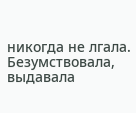никогда не лгала. Безумствовала, выдавала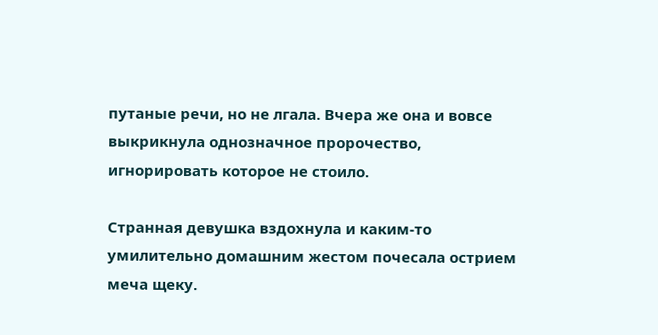путаные речи, но не лгала. Вчера же она и вовсе выкрикнула однозначное пророчество, игнорировать которое не стоило.

Странная девушка вздохнула и каким-то умилительно домашним жестом почесала острием меча щеку.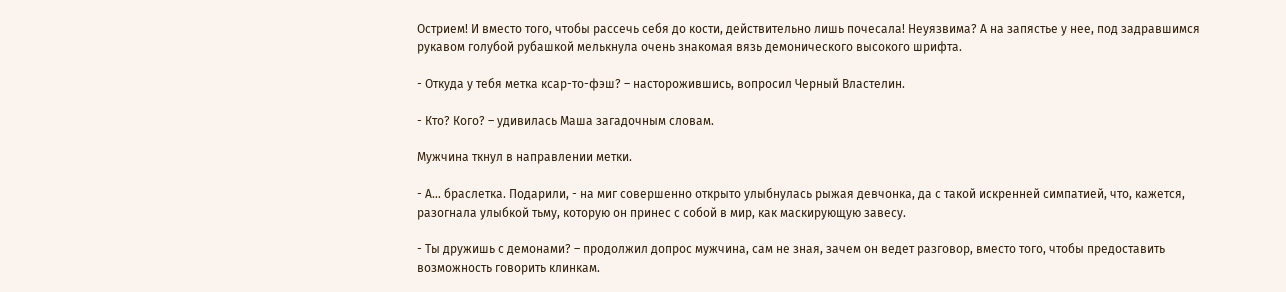Острием! И вместо того, чтобы рассечь себя до кости, действительно лишь почесала! Неуязвима? А на запястье у нее, под задравшимся рукавом голубой рубашкой мелькнула очень знакомая вязь демонического высокого шрифта.

- Откуда у тебя метка ксар-то-фэш? – насторожившись, вопросил Черный Властелин.

- Кто? Кого? – удивилась Маша загадочным словам.

Мужчина ткнул в направлении метки.

- А… браслетка. Подарили, - на миг совершенно открыто улыбнулась рыжая девчонка, да с такой искренней симпатией, что, кажется, разогнала улыбкой тьму, которую он принес с собой в мир, как маскирующую завесу.

- Ты дружишь с демонами? – продолжил допрос мужчина, сам не зная, зачем он ведет разговор, вместо того, чтобы предоставить возможность говорить клинкам.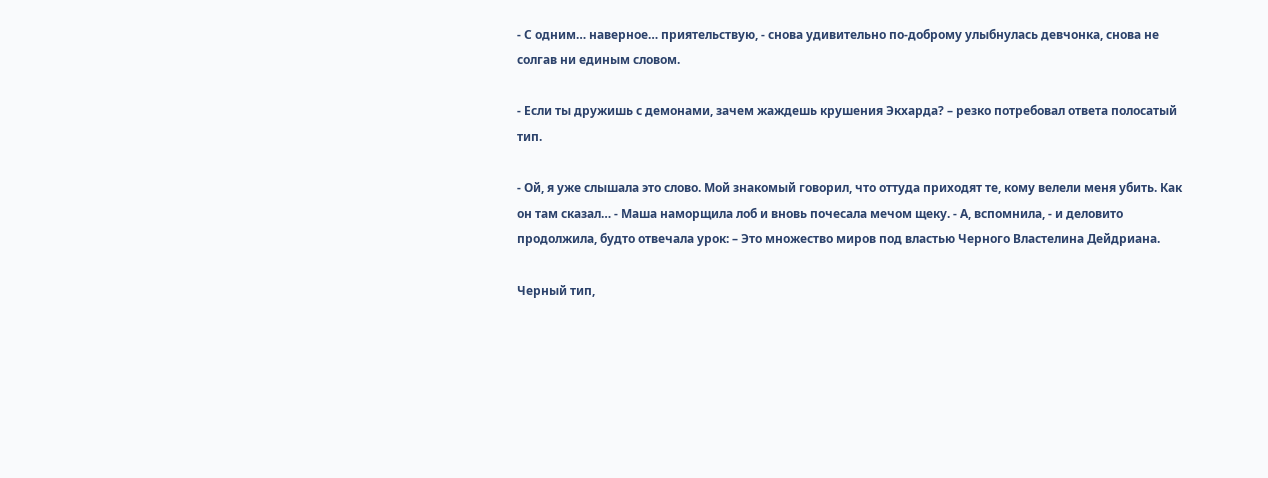- С одним… наверное… приятельствую, - снова удивительно по-доброму улыбнулась девчонка, снова не солгав ни единым словом.

- Если ты дружишь с демонами, зачем жаждешь крушения Экхарда? – резко потребовал ответа полосатый тип.

- Ой, я уже слышала это слово. Мой знакомый говорил, что оттуда приходят те, кому велели меня убить. Как он там сказал… - Маша наморщила лоб и вновь почесала мечом щеку. - А, вспомнила, - и деловито продолжила, будто отвечала урок: – Это множество миров под властью Черного Властелина Дейдриана.

Черный тип,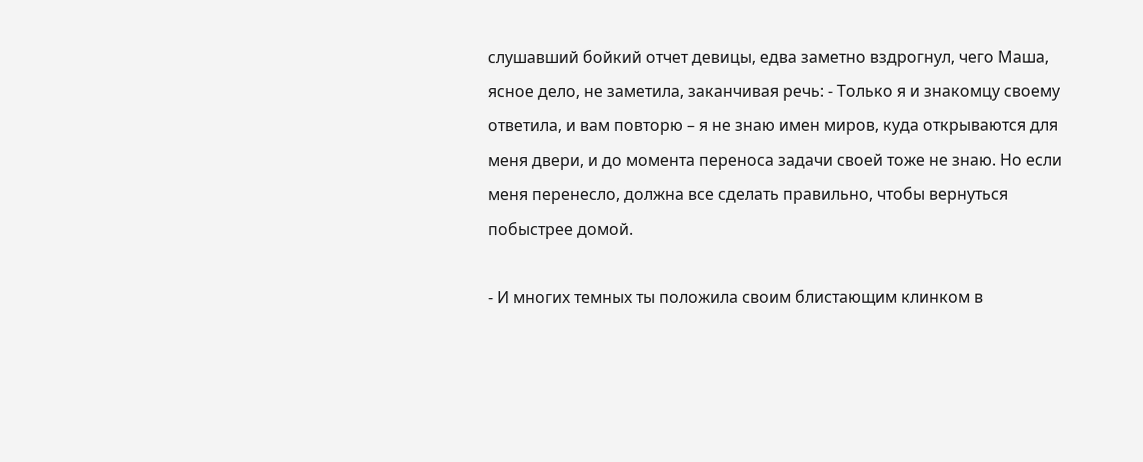слушавший бойкий отчет девицы, едва заметно вздрогнул, чего Маша, ясное дело, не заметила, заканчивая речь: - Только я и знакомцу своему ответила, и вам повторю – я не знаю имен миров, куда открываются для меня двери, и до момента переноса задачи своей тоже не знаю. Но если меня перенесло, должна все сделать правильно, чтобы вернуться побыстрее домой.

- И многих темных ты положила своим блистающим клинком в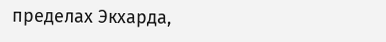пределах Экхарда,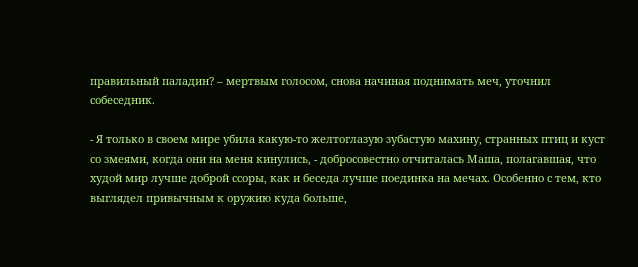правильный паладин? – мертвым голосом, снова начиная поднимать меч, уточнил собеседник.

- Я только в своем мире убила какую-то желтоглазую зубастую махину, странных птиц и куст со змеями, когда они на меня кинулись, - добросовестно отчиталась Маша, полагавшая, что худой мир лучше доброй ссоры, как и беседа лучше поединка на мечах. Особенно с тем, кто выглядел привычным к оружию куда больше,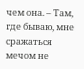чем она. – Там, где бываю, мне сражаться мечом не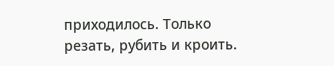приходилось. Только резать, рубить и кроить.